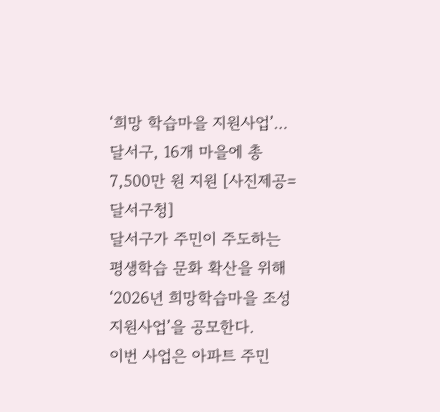‘희망 학습마을 지원사업’…달서구, 16개 마을에 총 7,500만 원 지원 [사진제공=달서구청]
달서구가 주민이 주도하는 평생학습 문화 확산을 위해 ‘2026년 희망학습마을 조성 지원사업’을 공모한다.
이번 사업은 아파트 주민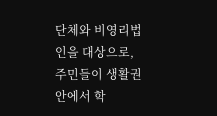단체와 비영리법인을 대상으로, 주민들이 생활권 안에서 학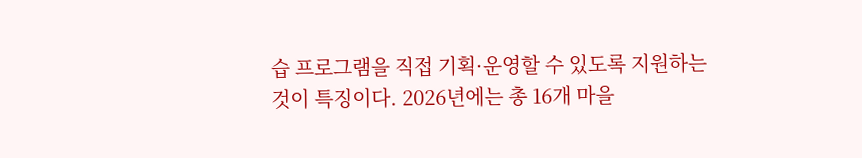습 프로그램을 직접 기획·운영할 수 있도록 지원하는 것이 특징이다. 2026년에는 총 16개 마을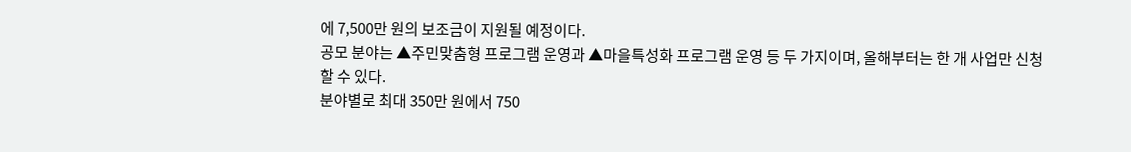에 7,500만 원의 보조금이 지원될 예정이다.
공모 분야는 ▲주민맞춤형 프로그램 운영과 ▲마을특성화 프로그램 운영 등 두 가지이며, 올해부터는 한 개 사업만 신청할 수 있다.
분야별로 최대 350만 원에서 750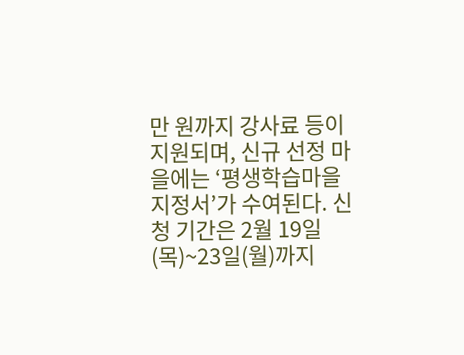만 원까지 강사료 등이 지원되며, 신규 선정 마을에는 ‘평생학습마을 지정서’가 수여된다. 신청 기간은 2월 19일(목)~23일(월)까지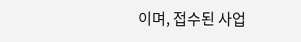이며, 접수된 사업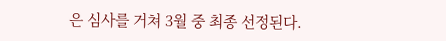은 심사를 거쳐 3월 중 최종 선정된다.